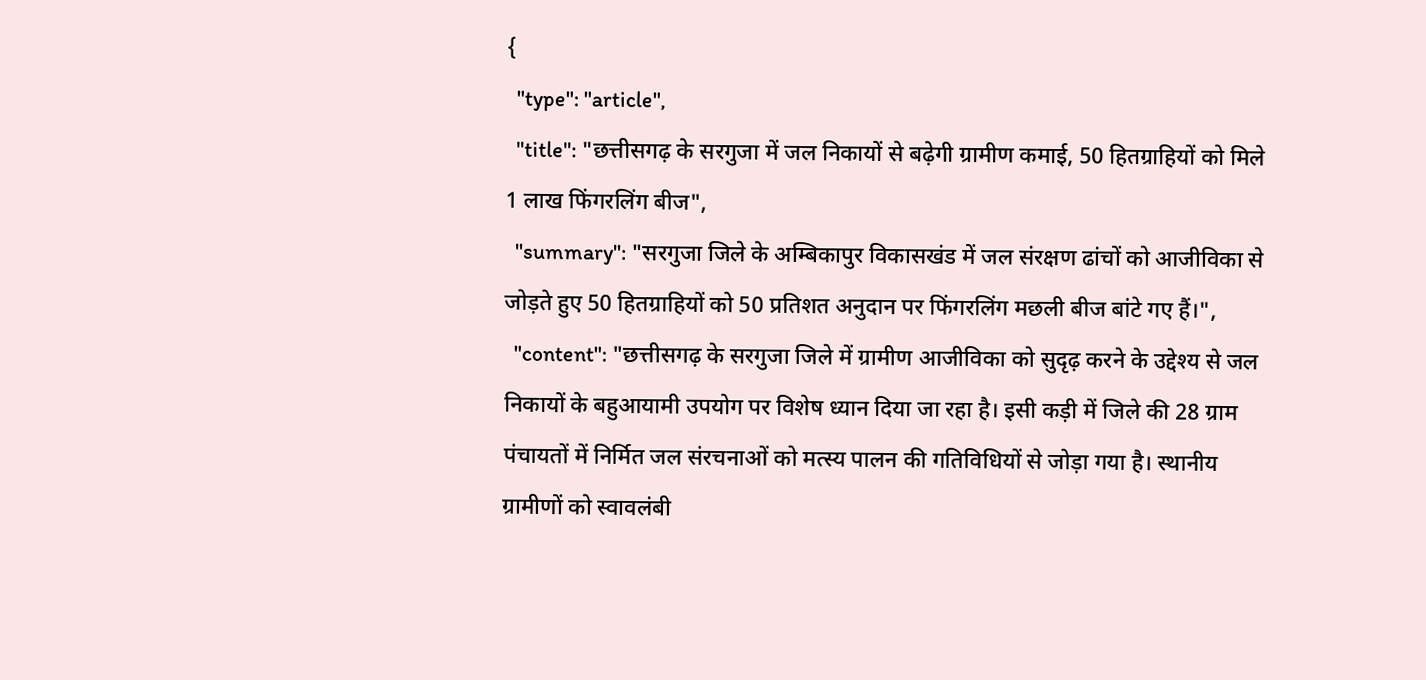{
  "type": "article",
  "title": "छत्तीसगढ़ के सरगुजा में जल निकायों से बढ़ेगी ग्रामीण कमाई, 50 हितग्राहियों को मिले 1 लाख फिंगरलिंग बीज",
  "summary": "सरगुजा जिले के अम्बिकापुर विकासखंड में जल संरक्षण ढांचों को आजीविका से जोड़ते हुए 50 हितग्राहियों को 50 प्रतिशत अनुदान पर फिंगरलिंग मछली बीज बांटे गए हैं।",
  "content": "छत्तीसगढ़ के सरगुजा जिले में ग्रामीण आजीविका को सुदृढ़ करने के उद्देश्य से जल निकायों के बहुआयामी उपयोग पर विशेष ध्यान दिया जा रहा है। इसी कड़ी में जिले की 28 ग्राम पंचायतों में निर्मित जल संरचनाओं को मत्स्य पालन की गतिविधियों से जोड़ा गया है। स्थानीय ग्रामीणों को स्वावलंबी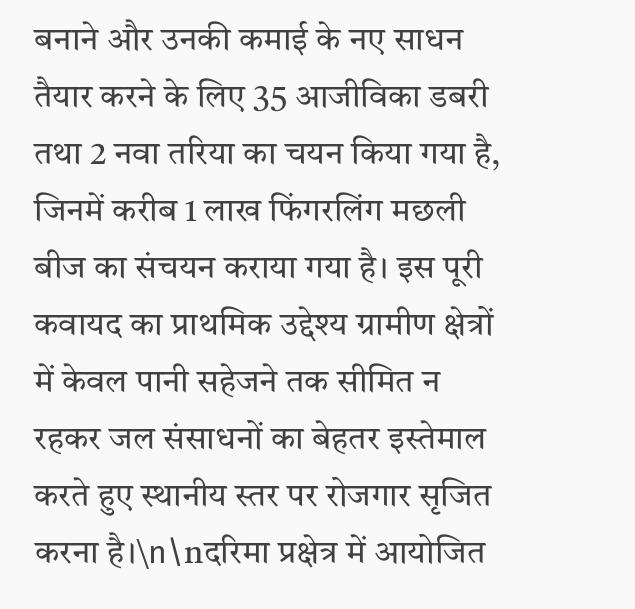बनाने और उनकी कमाई के नए साधन तैयार करने के लिए 35 आजीविका डबरी तथा 2 नवा तरिया का चयन किया गया है, जिनमें करीब 1 लाख फिंगरलिंग मछली बीज का संचयन कराया गया है। इस पूरी कवायद का प्राथमिक उद्देश्य ग्रामीण क्षेत्रों में केवल पानी सहेजने तक सीमित न रहकर जल संसाधनों का बेहतर इस्तेमाल करते हुए स्थानीय स्तर पर रोजगार सृजित करना है।\n\nदरिमा प्रक्षेत्र में आयोजित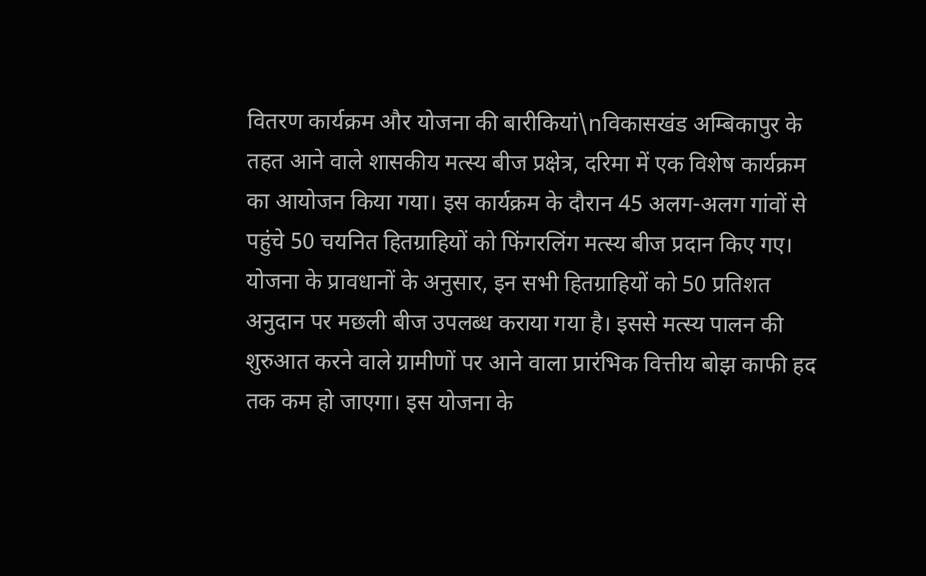वितरण कार्यक्रम और योजना की बारीकियां\nविकासखंड अम्बिकापुर के तहत आने वाले शासकीय मत्स्य बीज प्रक्षेत्र, दरिमा में एक विशेष कार्यक्रम का आयोजन किया गया। इस कार्यक्रम के दौरान 45 अलग-अलग गांवों से पहुंचे 50 चयनित हितग्राहियों को फिंगरलिंग मत्स्य बीज प्रदान किए गए। योजना के प्रावधानों के अनुसार, इन सभी हितग्राहियों को 50 प्रतिशत अनुदान पर मछली बीज उपलब्ध कराया गया है। इससे मत्स्य पालन की शुरुआत करने वाले ग्रामीणों पर आने वाला प्रारंभिक वित्तीय बोझ काफी हद तक कम हो जाएगा। इस योजना के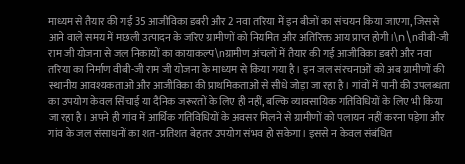माध्यम से तैयार की गई 35 आजीविका डबरी और 2 नवा तरिया में इन बीजों का संचयन किया जाएगा, जिससे आने वाले समय में मछली उत्पादन के जरिए ग्रामीणों को नियमित और अतिरिक्त आय प्राप्त होगी।\n\nवीबी-जी राम जी योजना से जल निकायों का कायाकल्प\nग्रामीण अंचलों में तैयार की गई आजीविका डबरी और नवा तरिया का निर्माण वीबी-जी राम जी योजना के माध्यम से किया गया है। इन जल संरचनाओं को अब ग्रामीणों की स्थानीय आवश्यकताओं और आजीविका की प्राथमिकताओं से सीधे जोड़ा जा रहा है। गांवों में पानी की उपलब्धता का उपयोग केवल सिंचाई या दैनिक जरूरतों के लिए ही नहीं, बल्कि व्यावसायिक गतिविधियों के लिए भी किया जा रहा है। अपने ही गांव में आर्थिक गतिविधियों के अवसर मिलने से ग्रामीणों को पलायन नहीं करना पड़ेगा और गांव के जल संसाधनों का शत-प्रतिशत बेहतर उपयोग संभव हो सकेगा। इससे न केवल संबंधित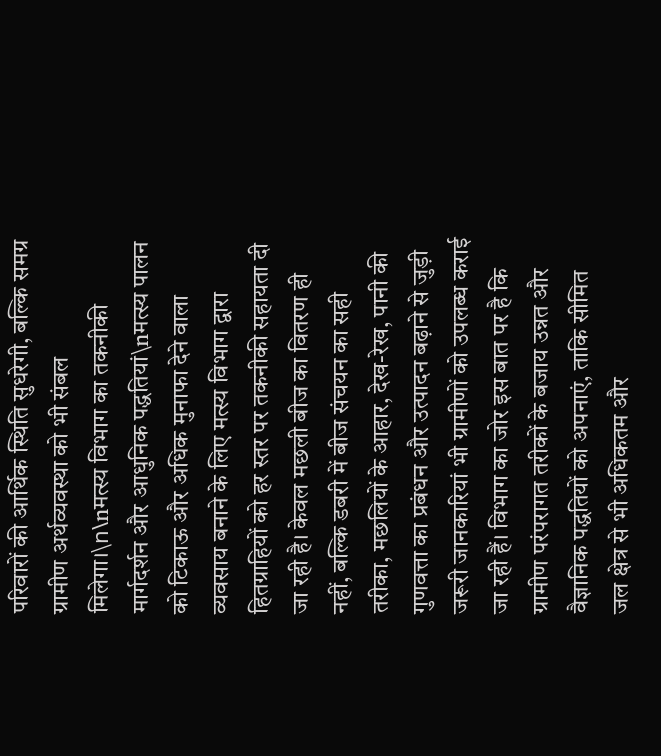परिवारों की आर्थिक स्थिति सुधरेगी, बल्कि समग्र ग्रामीण अर्थव्यवस्था को भी संबल मिलेगा।\n\nमत्स्य विभाग का तकनीकी मार्गदर्शन और आधुनिक पद्धतियां\nमत्स्य पालन को टिकाऊ और अधिक मुनाफा देने वाला व्यवसाय बनाने के लिए मत्स्य विभाग द्वारा हितग्राहियों को हर स्तर पर तकनीकी सहायता दी जा रही है। केवल मछली बीज का वितरण ही नहीं, बल्कि डबरी में बीज संचयन का सही तरीका, मछलियों के आहार, देख-रेख, पानी की गुणवत्ता का प्रबंधन और उत्पादन बढ़ाने से जुड़ी जरूरी जानकारियां भी ग्रामीणों को उपलब्ध कराई जा रही हैं। विभाग का जोर इस बात पर है कि ग्रामीण परंपरागत तरीकों के बजाय उन्नत और वैज्ञानिक पद्धतियों को अपनाएं, ताकि सीमित जल क्षेत्र से भी अधिकतम और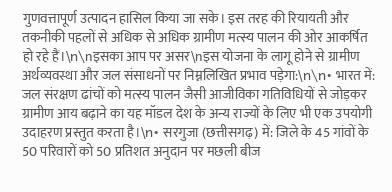गुणवत्तापूर्ण उत्पादन हासिल किया जा सके। इस तरह की रियायती और तकनीकी पहलों से अधिक से अधिक ग्रामीण मत्स्य पालन की ओर आकर्षित हो रहे हैं।\n\nइसका आप पर असर\nइस योजना के लागू होने से ग्रामीण अर्थव्यवस्था और जल संसाधनों पर निम्नलिखित प्रभाव पड़ेगा:\n\n• भारत में: जल संरक्षण ढांचों को मत्स्य पालन जैसी आजीविका गतिविधियों से जोड़कर ग्रामीण आय बढ़ाने का यह मॉडल देश के अन्य राज्यों के लिए भी एक उपयोगी उदाहरण प्रस्तुत करता है।\n• सरगुजा (छत्तीसगढ़) में: जिले के 45 गांवों के 50 परिवारों को 50 प्रतिशत अनुदान पर मछली बीज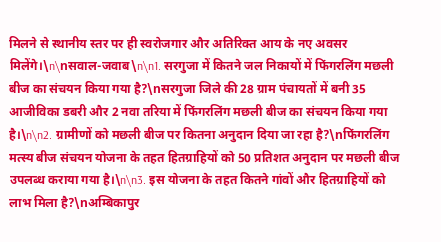मिलने से स्थानीय स्तर पर ही स्वरोजगार और अतिरिक्त आय के नए अवसर मिलेंगे।\n\nसवाल-जवाब\n\n1. सरगुजा में कितने जल निकायों में फिंगरलिंग मछली बीज का संचयन किया गया है?\nसरगुजा जिले की 28 ग्राम पंचायतों में बनी 35 आजीविका डबरी और 2 नवा तरिया में फिंगरलिंग मछली बीज का संचयन किया गया है।\n\n2. ग्रामीणों को मछली बीज पर कितना अनुदान दिया जा रहा है?\nफिंगरलिंग मत्स्य बीज संचयन योजना के तहत हितग्राहियों को 50 प्रतिशत अनुदान पर मछली बीज उपलब्ध कराया गया है।\n\n3. इस योजना के तहत कितने गांवों और हितग्राहियों को लाभ मिला है?\nअम्बिकापुर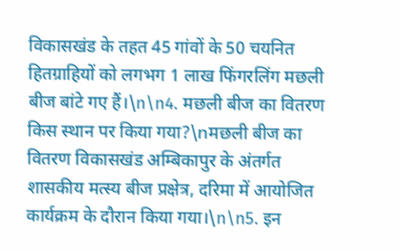विकासखंड के तहत 45 गांवों के 50 चयनित हितग्राहियों को लगभग 1 लाख फिंगरलिंग मछली बीज बांटे गए हैं।\n\n4. मछली बीज का वितरण किस स्थान पर किया गया?\nमछली बीज का वितरण विकासखंड अम्बिकापुर के अंतर्गत शासकीय मत्स्य बीज प्रक्षेत्र, दरिमा में आयोजित कार्यक्रम के दौरान किया गया।\n\n5. इन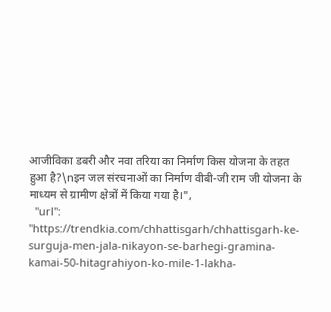आजीविका डबरी और नवा तरिया का निर्माण किस योजना के तहत हुआ है?\nइन जल संरचनाओं का निर्माण वीबी-जी राम जी योजना के माध्यम से ग्रामीण क्षेत्रों में किया गया है।",
  "url": "https://trendkia.com/chhattisgarh/chhattisgarh-ke-surguja-men-jala-nikayon-se-barhegi-gramina-kamai-50-hitagrahiyon-ko-mile-1-lakha-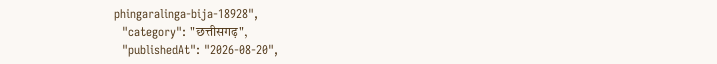phingaralinga-bija-18928",
  "category": "छत्तीसगढ़",
  "publishedAt": "2026-08-20",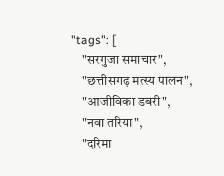"tags": [
    "सरगुजा समाचार",
    "छत्तीसगढ़ मत्स्य पालन",
    "आजीविका डबरी",
    "नवा तरिया",
    "दरिमा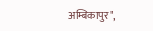अम्बिकापुर",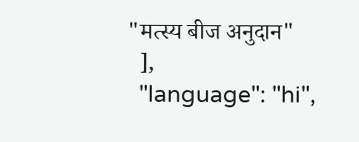"मत्स्य बीज अनुदान"
  ],
  "language": "hi",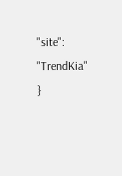"site": "TrendKia"
}